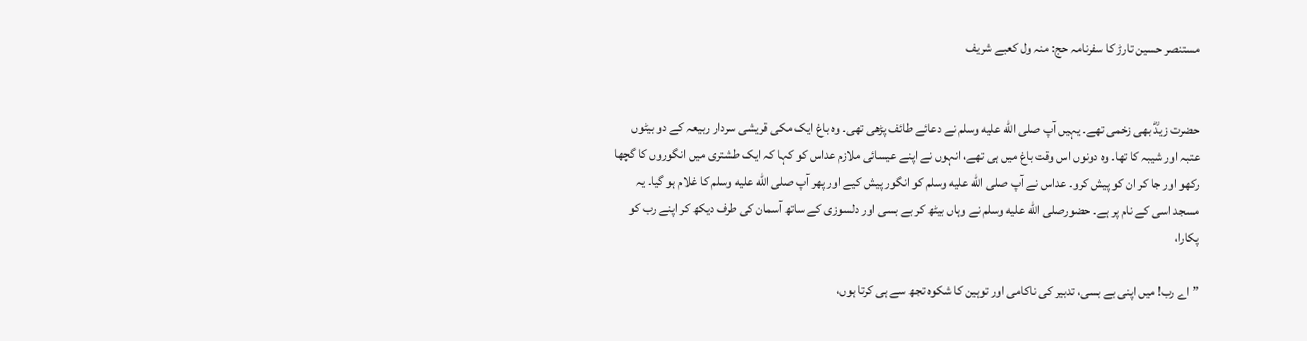مستنصر حسین تارڑ کا سفرنامہ حج: منہ ول کعبے شریف


حضرت زیدؓ بھی زخمی تھے۔ یہیں آپ صلى الله عليه وسلم نے دعائے طائف پڑھی تھی۔ وہ باغ ایک مکی قریشی سردار ربیعہ کے دو بیٹوں عتبہ اور شیبہ کا تھا۔ وہ دونوں اس وقت باغ میں ہی تھے، انہوں نے اپنے عیسائی ملازم عداس کو کہا کہ ایک طشتری میں انگوروں کا گچھا رکھو اور جا کر ان کو پیش کرو۔ عداس نے آپ صلى الله عليه وسلم کو انگور پیش کیے اور پھر آپ صلى الله عليه وسلم کا غلام ہو گیا۔ یہ مسجد اسی کے نام پر ہے۔ حضورصلى الله عليه وسلم نے وہاں بیٹھ کر بے بسی اور دلسوزی کے ساتھ آسمان کی طرف دیکھ کر اپنے رب کو پکارا،

”اے رب! میں اپنی بے بسی، تدبیر کی ناکامی اور توہین کا شکوہ تجھ سے ہی کرتا ہوں،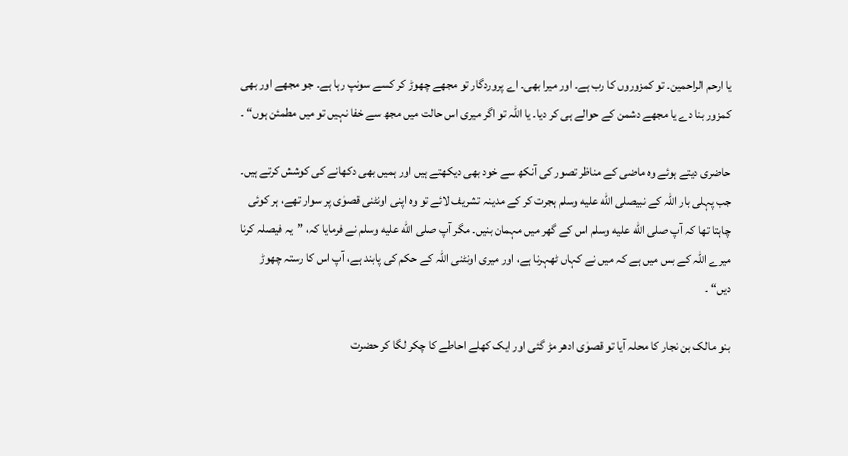یا ارحم الراحمین۔ تو کمزوروں کا رب ہے۔ اور میرا بھی۔ اے پروردگار تو مجھے چھوڑ کر کسے سونپ رہا ہے۔ جو مجھے اور بھی کمزور بنا دے یا مجھے دشمن کے حوالے ہی کر دیا۔ یا اللہ تو اگر میری اس حالت میں مجھ سے خفا نہیں تو میں مطمئن ہوں“ ۔

حاضری دیتے ہوئے وہ ماضی کے مناظر تصور کی آنکھ سے خود بھی دیکھتے ہیں اور ہمیں بھی دکھانے کی کوشش کرتے ہیں۔ جب پہلی بار اللہ کے نبیصلى الله عليه وسلم ہجرت کر کے مدینہ تشریف لائے تو وہ اپنی اونٹنی قصوٰی پر سوار تھے، ہر کوئی چاہتا تھا کہ آپ صلى الله عليه وسلم اس کے گھر میں مہمان بنیں۔ مگر آپ صلى الله عليه وسلم نے فرمایا کہ، ”یہ فیصلہ کرنا میرے اللہ کے بس میں ہے کہ میں نے کہاں ٹھہرنا ہے، اور میری اونٹنی اللہ کے حکم کی پابند ہے، آپ اس کا رستہ چھوڑ دیں“ ۔

بنو مالک بن نجار کا محلہ آیا تو قصوٰی ادھر مڑ گئی اور ایک کھلے احاطے کا چکر لگا کر حضرت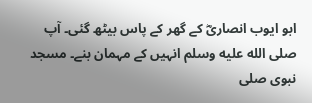ابو ایوب انصاریؓ کے گھر کے پاس بیٹھ گئی۔ آپ صلى الله عليه وسلم انہیں کے مہمان بنے۔ مسجد نبوی صلى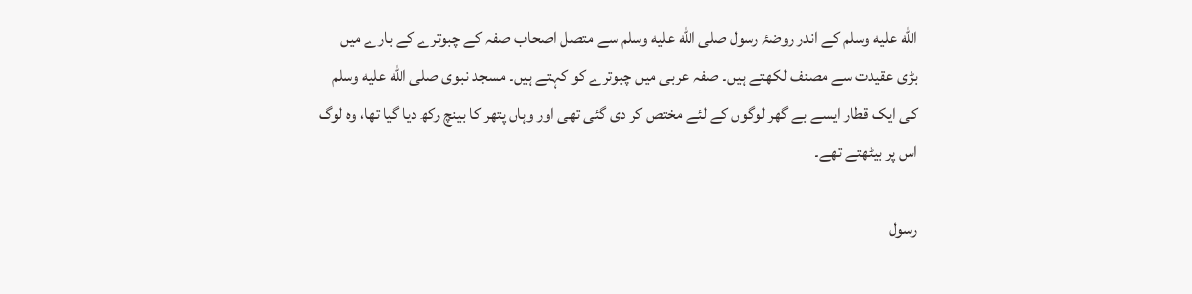الله عليه وسلم کے اندر روضۂ رسول صلى الله عليه وسلم سے متصل اصحاب صفہ کے چبوترے کے بارے میں بڑی عقیدت سے مصنف لکھتے ہیں۔ صفہ عربی میں چبوترے کو کہتے ہیں۔ مسجد نبوی صلى الله عليه وسلم کی ایک قطار ایسے بے گھر لوگوں کے لئے مختص کر دی گئی تھی اور وہاں پتھر کا بینچ رکھ دیا گیا تھا، وہ لوگ اس پر بیٹھتے تھے۔

رسول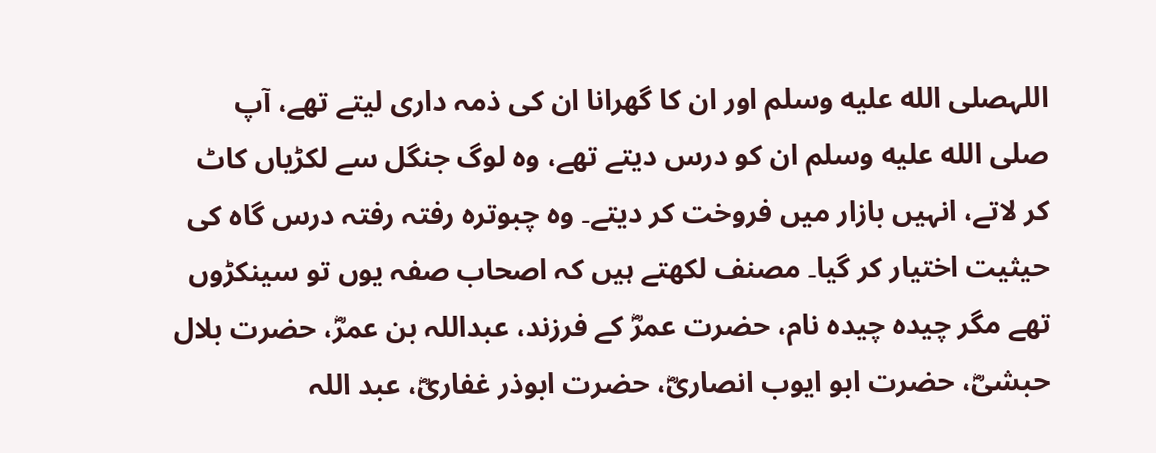اللہصلى الله عليه وسلم اور ان کا گھرانا ان کی ذمہ داری لیتے تھے، آپ صلى الله عليه وسلم ان کو درس دیتے تھے، وہ لوگ جنگل سے لکڑیاں کاٹ کر لاتے، انہیں بازار میں فروخت کر دیتے۔ وہ چبوترہ رفتہ رفتہ درس گاہ کی حیثیت اختیار کر گیا۔ مصنف لکھتے ہیں کہ اصحاب صفہ یوں تو سینکڑوں تھے مگر چیدہ چیدہ نام، حضرت عمرؓ کے فرزند، عبداللہ بن عمرؓ، حضرت بلال حبشیؓ، حضرت ابو ایوب انصاریؓ، حضرت ابوذر غفاریؓ، عبد اللہ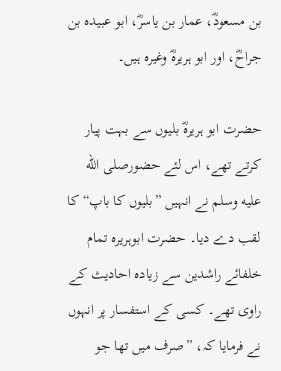بن مسعودؓ، عمار بن یاسرؓ، ابو عبیدہ بن جراحؓ، اور ابو ہریرہؓ وغیرہ ہیں۔

حضرت ابو ہریرہؓ بلیوں سے بہت پیار کرتے تھے، اس لئے حضورصلى الله عليه وسلم نے انہیں ”بلیوں کا باپ“ کا لقب دے دیا۔ حضرت ابوہریرہ تمام خلفائے راشدین سے زیادہ احادیث کے راوی تھے۔ کسی کے استفسار پر انہوں نے فرمایا کہ، ”صرف میں تھا جو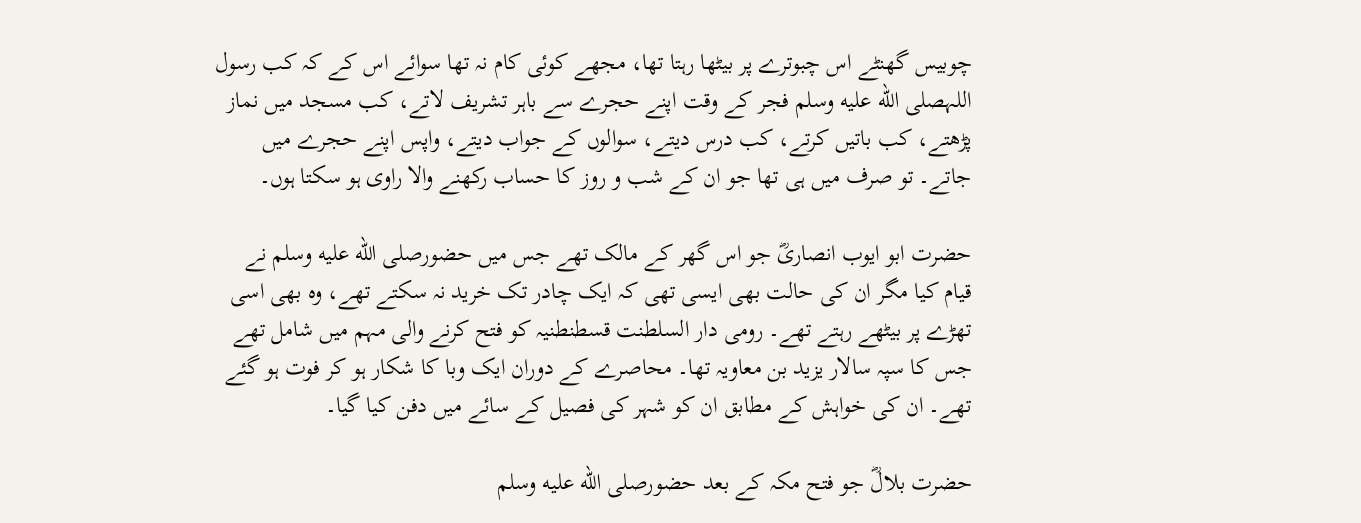چوبیس گھنٹے اس چبوترے پر بیٹھا رہتا تھا، مجھے کوئی کام نہ تھا سوائے اس کے کہ کب رسول اللہصلى الله عليه وسلم فجر کے وقت اپنے حجرے سے باہر تشریف لاتے، کب مسجد میں نماز پڑھتے، کب باتیں کرتے، کب درس دیتے، سوالوں کے جواب دیتے، واپس اپنے حجرے میں جاتے۔ تو صرف میں ہی تھا جو ان کے شب و روز کا حساب رکھنے والا راوی ہو سکتا ہوں۔

حضرت ابو ایوب انصاریؓ جو اس گھر کے مالک تھے جس میں حضورصلى الله عليه وسلم نے قیام کیا مگر ان کی حالت بھی ایسی تھی کہ ایک چادر تک خرید نہ سکتے تھے، وہ بھی اسی تھڑے پر بیٹھے رہتے تھے۔ رومی دار السلطنت قسطنطنیہ کو فتح کرنے والی مہم میں شامل تھے جس کا سپہ سالار یزید بن معاویہ تھا۔ محاصرے کے دوران ایک وبا کا شکار ہو کر فوت ہو گئے تھے۔ ان کی خواہش کے مطابق ان کو شہر کی فصیل کے سائے میں دفن کیا گیا۔

حضرت بلالؓ جو فتح مکہ کے بعد حضورصلى الله عليه وسلم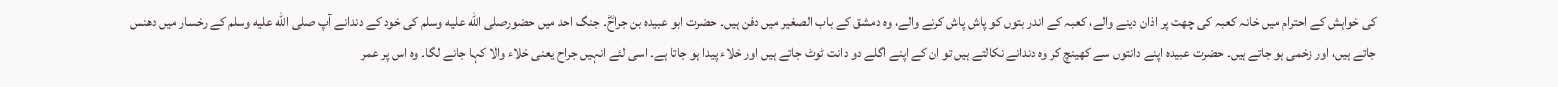کی خواہش کے احترام میں خانہ کعبہ کی چھت پر اذان دینے والے، کعبہ کے اندر بتوں کو پاش پاش کرنے والے، وہ دمشق کے باب الصغیر میں دفن ہیں۔ حضرت ابو عبیدہ بن جراحؓ۔ جنگ احد میں حضورصلى الله عليه وسلم کی خود کے دندانے آپ صلى الله عليه وسلم کے رخسار میں دھنس جاتے ہیں، اور زخمی ہو جاتے ہیں۔ حضرت عبیدہ اپنے دانتوں سے کھینچ کر وہ دندانے نکالتے ہیں تو ان کے اپنے اگلے دو دانت ٹوٹ جاتے ہیں اور خلاء پیدا ہو جاتا ہے۔ اسی لئے انہیں جراح یعنی خلاء والا کہا جانے لگا۔ وہ اس پر عمر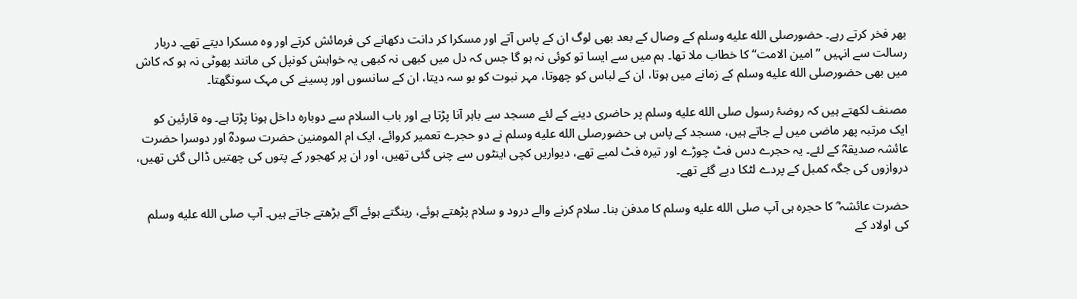بھر فخر کرتے رہے۔ حضورصلى الله عليه وسلم کے وصال کے بعد بھی لوگ ان کے پاس آتے اور مسکرا کر دانت دکھانے کی فرمائش کرتے اور وہ مسکرا دیتے تھے۔ دربار رسالت سے انہیں ”امین الامت“ کا خطاب ملا تھا۔ ہم میں سے ایسا تو کوئی نہ ہو گا جس کہ دل میں کبھی نہ کبھی یہ خواہش کونپل کی مانند پھوٹی نہ ہو کہ کاش میں بھی حضورصلى الله عليه وسلم کے زمانے میں ہوتا، ان کے لباس کو چھوتا، مہر نبوت کو بو سہ دیتا، ان کے سانسوں اور پسینے کی مہک سونگھتا۔

مصنف لکھتے ہیں کہ روضۂ رسول صلى الله عليه وسلم پر حاضری دینے کے لئے مسجد سے باہر آنا پڑتا ہے اور باب السلام سے دوبارہ داخل ہونا پڑتا ہے۔ وہ قارئین کو ایک مرتبہ پھر ماضی میں لے جاتے ہیں، مسجد کے پاس ہی حضورصلى الله عليه وسلم نے دو حجرے تعمیر کروائے، ایک ام المومنین حضرت سودہؓ اور دوسرا حضرت عائشہ صدیقہؓ کے لئے۔ یہ حجرے دس فٹ چوڑے اور تیرہ فٹ لمبے تھے، دیواریں کچی اینٹوں سے چنی گئی تھیں، اور ان پر کھجور کے پتوں کی چھتیں ڈالی گئی تھیں، دروازوں کی جگہ کمبل کے پردے لٹکا دیے گئے تھے۔

حضرت عائشہ ؓ کا حجرہ ہی آپ صلى الله عليه وسلم کا مدفن بنا۔ سلام کرنے والے درود و سلام پڑھتے ہوئے، رینگتے ہوئے آگے بڑھتے جاتے ہیں۔ آپ صلى الله عليه وسلم کی اولاد کے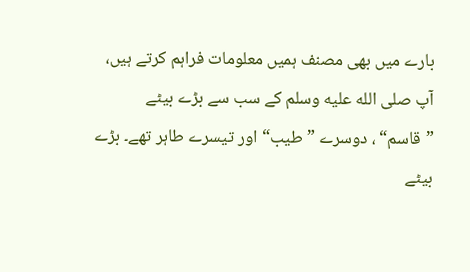بارے میں بھی مصنف ہمیں معلومات فراہم کرتے ہیں، آپ صلى الله عليه وسلم کے سب سے بڑے بیٹے ”قاسم“ ، دوسرے ”طیب“ اور تیسرے طاہر تھے۔ بڑے بیٹے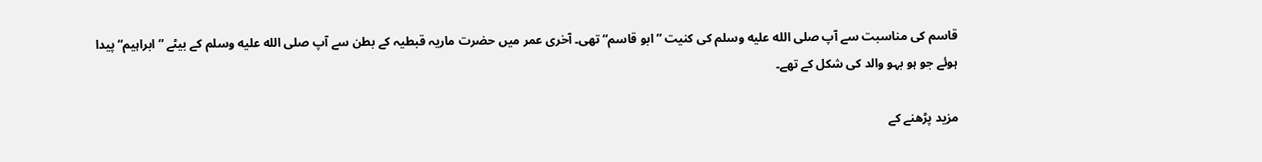قاسم کی مناسبت سے آپ صلى الله عليه وسلم کی کنیت ”ابو قاسم“ تھی۔ آخری عمر میں حضرت ماریہ قبطیہ کے بطن سے آپ صلى الله عليه وسلم کے بیٹے ”ابراہیم“ پیدا ہوئے جو ہو بہو والد کی شکل کے تھے۔

مزید پڑھنے کے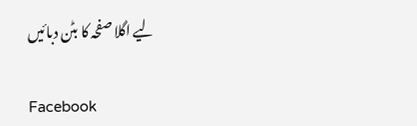لیے اگلا صفحہ کا بٹن دبائیں

Facebook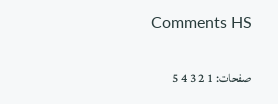Comments HS

صفحات: 1 2 3 4 5